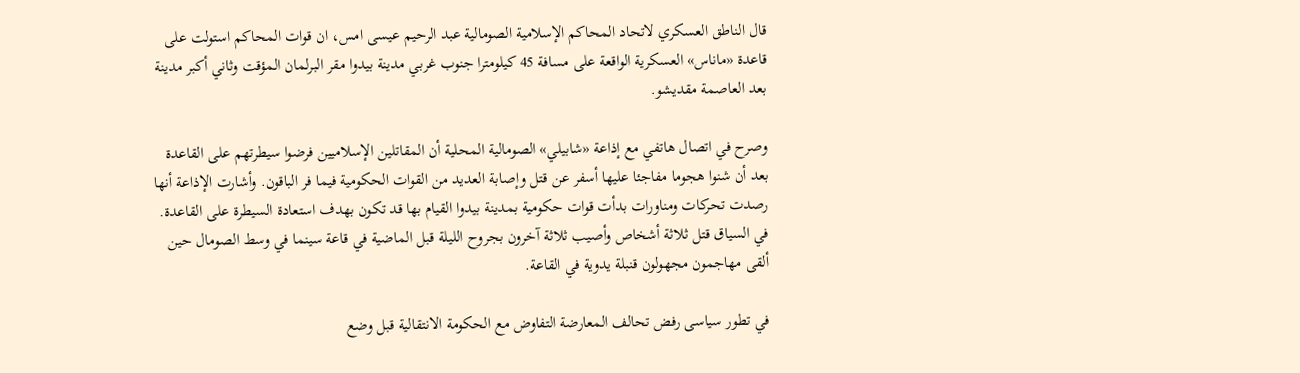قال الناطق العسكري لاتحاد المحاكم الإسلامية الصومالية عبد الرحيم عيسى امس، ان قوات المحاكم استولت على قاعدة «ماناس» العسكرية الواقعة على مسافة 45 كيلومترا جنوب غربي مدينة بيدوا مقر البرلمان المؤقت وثاني أكبر مدينة بعد العاصمة مقديشو.

وصرح في اتصال هاتفي مع إذاعة «شابيلي» الصومالية المحلية أن المقاتلين الإسلاميين فرضوا سيطرتهم على القاعدة بعد أن شنوا هجوما مفاجئا عليها أسفر عن قتل وإصابة العديد من القوات الحكومية فيما فر الباقون. وأشارت الإذاعة أنها رصدت تحركات ومناورات بدأت قوات حكومية بمدينة بيدوا القيام بها قد تكون بهدف استعادة السيطرة على القاعدة. في السياق قتل ثلاثة أشخاص وأصيب ثلاثة آخرون بجروح الليلة قبل الماضية في قاعة سينما في وسط الصومال حين ألقى مهاجمون مجهولون قنبلة يدوية في القاعة.

في تطور سياسى رفض تحالف المعارضة التفاوض مع الحكومة الانتقالية قبل وضع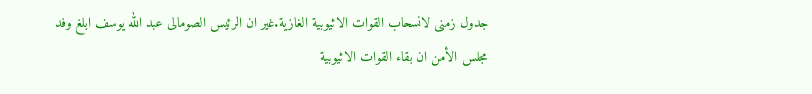جدول زمنى لانسحاب القوات الاثيوبية الغازية.غير ان الرئيس الصومالى عبد الله يوسف ابلغ وفد مجلس الأمن ان بقاء القوات الاثيوبية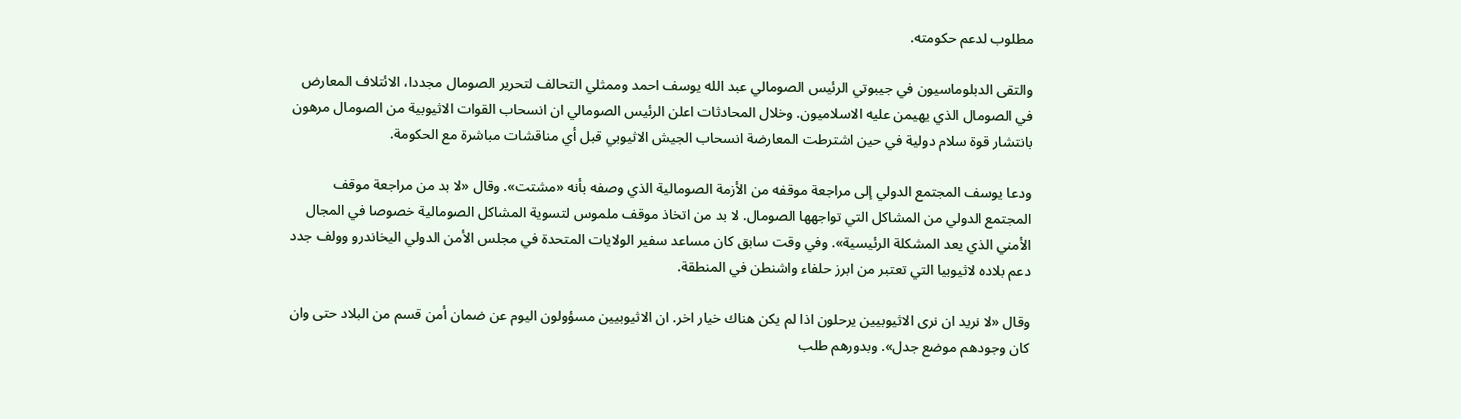مطلوب لدعم حكومته.

والتقى الدبلوماسيون في جيبوتي الرئيس الصومالي عبد الله يوسف احمد وممثلي التحالف لتحرير الصومال مجددا، الائتلاف المعارض في الصومال الذي يهيمن عليه الاسلاميون. وخلال المحادثات اعلن الرئيس الصومالي ان انسحاب القوات الاثيوبية من الصومال مرهون بانتشار قوة سلام دولية في حين اشترطت المعارضة انسحاب الجيش الاثيوبي قبل أي مناقشات مباشرة مع الحكومة.

ودعا يوسف المجتمع الدولي إلى مراجعة موقفه من الأزمة الصومالية الذي وصفه بأنه «مشتت». وقال «لا بد من مراجعة موقف المجتمع الدولي من المشاكل التي تواجهها الصومال. لا بد من اتخاذ موقف ملموس لتسوية المشاكل الصومالية خصوصا في المجال الأمني الذي يعد المشكلة الرئيسية». وفي وقت سابق كان مساعد سفير الولايات المتحدة في مجلس الأمن الدولي اليخاندرو وولف جدد دعم بلاده لاثيوبيا التي تعتبر من ابرز حلفاء واشنطن في المنطقة.

وقال «لا نريد ان نرى الاثيوبيين يرحلون اذا لم يكن هناك خيار اخر. ان الاثيوبيين مسؤولون اليوم عن ضمان أمن قسم من البلاد حتى وان كان وجودهم موضع جدل». وبدورهم طلب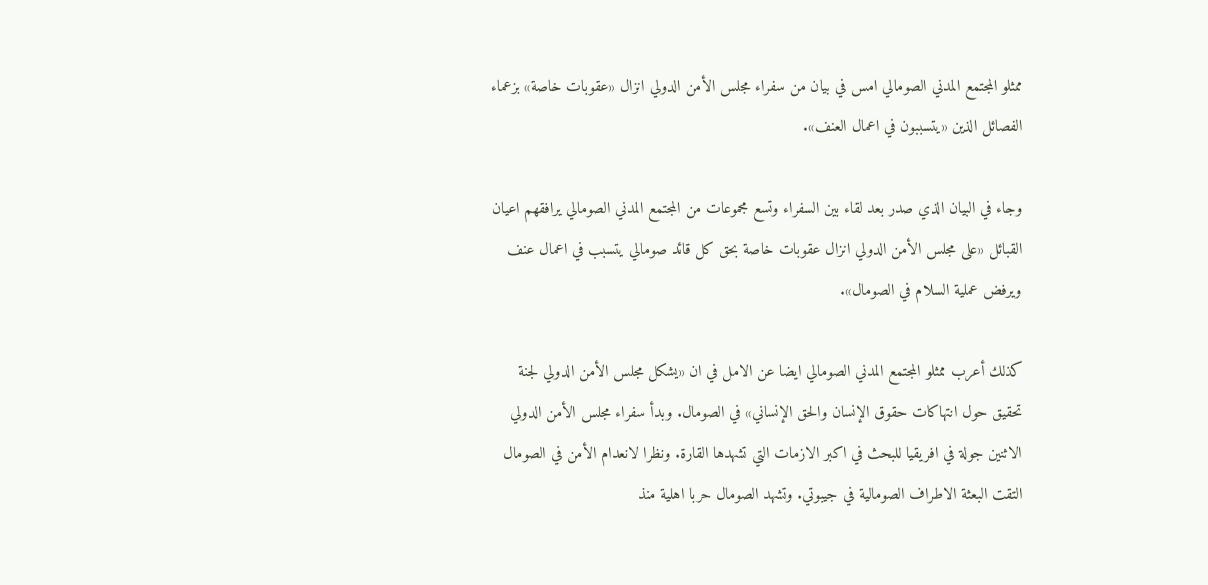ممثلو المجتمع المدني الصومالي امس في بيان من سفراء مجلس الأمن الدولي انزال «عقوبات خاصة» بزعماء الفصائل الذين «يتسببون في اعمال العنف».

وجاء في البيان الذي صدر بعد لقاء بين السفراء وتسع مجموعات من المجتمع المدني الصومالي يرافقهم اعيان القبائل «على مجلس الأمن الدولي انزال عقوبات خاصة بحق كل قائد صومالي يتسبب في اعمال عنف ويرفض عملية السلام في الصومال».

كذلك أعرب ممثلو المجتمع المدني الصومالي ايضا عن الامل في ان «يشكل مجلس الأمن الدولي لجنة تحقيق حول انتهاكات حقوق الإنسان والحق الإنساني» في الصومال. وبدأ سفراء مجلس الأمن الدولي الاثنين جولة في افريقيا للبحث في اكبر الازمات التي تشهدها القارة. ونظرا لانعدام الأمن في الصومال التقت البعثة الاطراف الصومالية في جيبوتي. وتشهد الصومال حربا اهلية منذ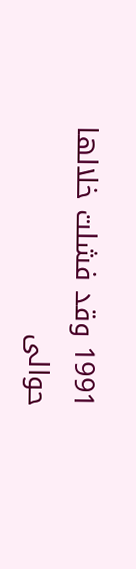1991 وقد فشلت خلالها حوالى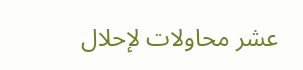عشر محاولات لإحلال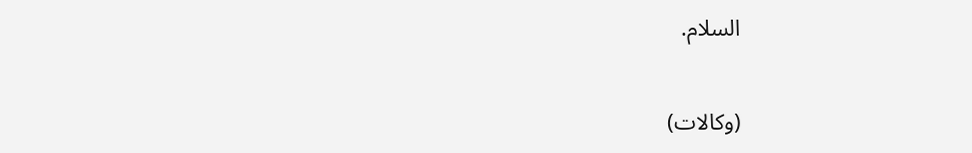السلام.

(وكالات)